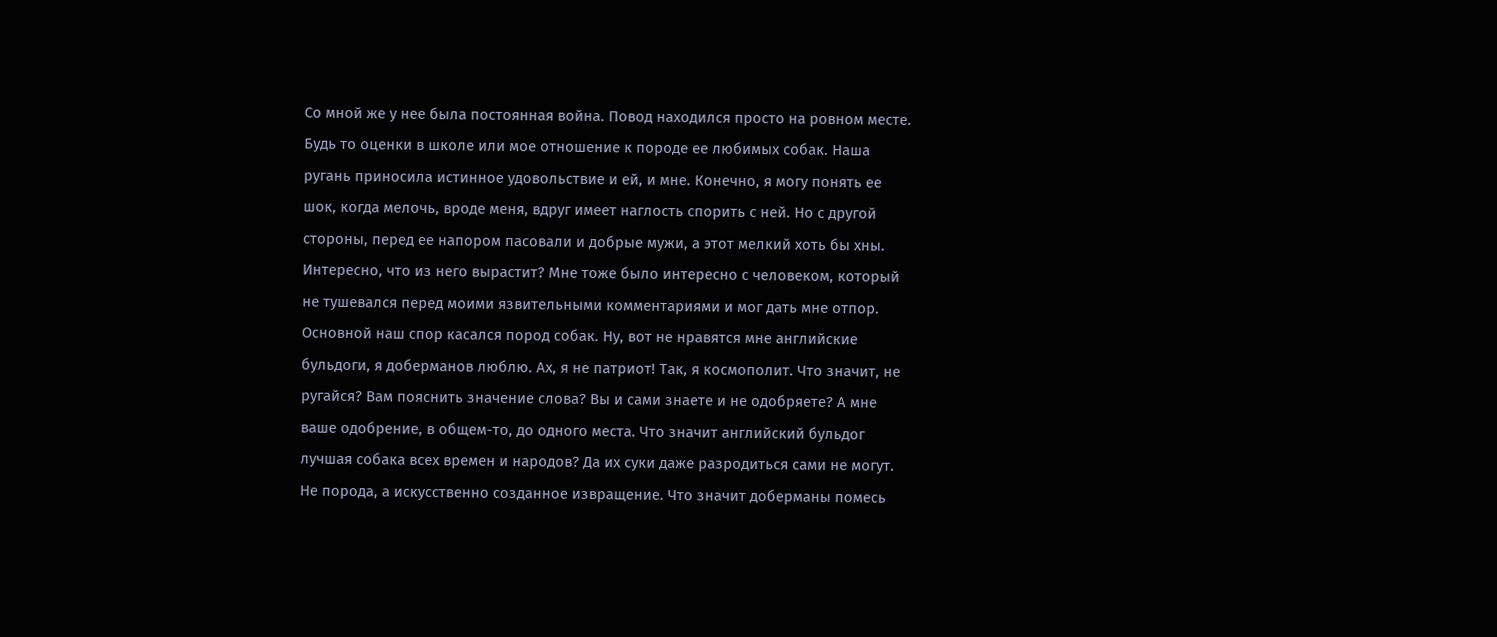Со мной же у нее была постоянная война. Повод находился просто на ровном месте. Будь то оценки в школе или мое отношение к породе ее любимых собак. Наша ругань приносила истинное удовольствие и ей, и мне. Конечно, я могу понять ее шок, когда мелочь, вроде меня, вдруг имеет наглость спорить с ней. Но с другой стороны, перед ее напором пасовали и добрые мужи, а этот мелкий хоть бы хны. Интересно, что из него вырастит? Мне тоже было интересно с человеком, который не тушевался перед моими язвительными комментариями и мог дать мне отпор. Основной наш спор касался пород собак. Ну, вот не нравятся мне английские бульдоги, я доберманов люблю. Ах, я не патриот! Так, я космополит. Что значит, не ругайся? Вам пояснить значение слова? Вы и сами знаете и не одобряете? А мне ваше одобрение, в общем-то, до одного места. Что значит английский бульдог лучшая собака всех времен и народов? Да их суки даже разродиться сами не могут. Не порода, а искусственно созданное извращение. Что значит доберманы помесь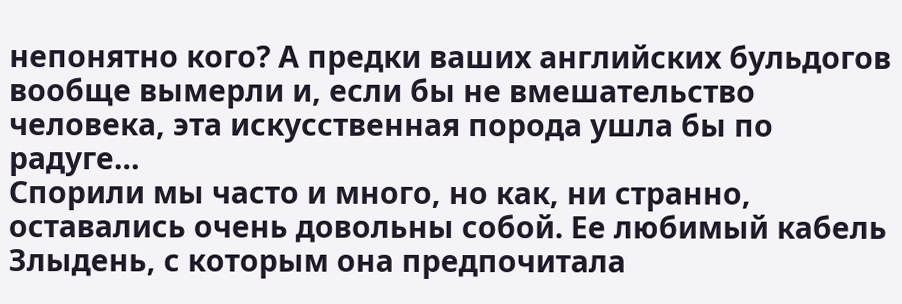непонятно кого? А предки ваших английских бульдогов вообще вымерли и, если бы не вмешательство человека, эта искусственная порода ушла бы по радуге…
Спорили мы часто и много, но как, ни странно, оставались очень довольны собой. Ее любимый кабель Злыдень, с которым она предпочитала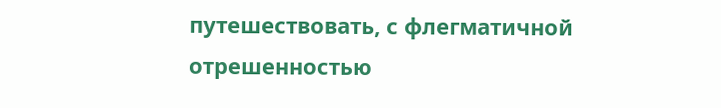путешествовать, с флегматичной отрешенностью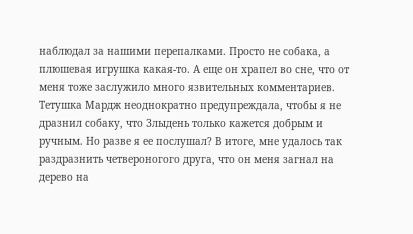наблюдал за нашими перепалками. Просто не собака, а плюшевая игрушка какая-то. А еще он храпел во сне, что от меня тоже заслужило много язвительных комментариев. Тетушка Мардж неоднократно предупреждала, чтобы я не дразнил собаку, что Злыдень только кажется добрым и ручным. Но разве я ее послушал? В итоге, мне удалось так раздразнить четвероногого друга, что он меня загнал на дерево на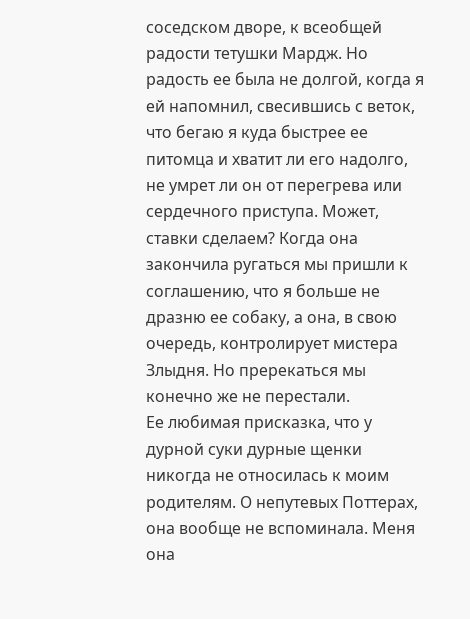соседском дворе, к всеобщей радости тетушки Мардж. Но радость ее была не долгой, когда я ей напомнил, свесившись с веток, что бегаю я куда быстрее ее питомца и хватит ли его надолго, не умрет ли он от перегрева или сердечного приступа. Может, ставки сделаем? Когда она закончила ругаться мы пришли к соглашению, что я больше не дразню ее собаку, а она, в свою очередь, контролирует мистера Злыдня. Но пререкаться мы конечно же не перестали.
Ее любимая присказка, что у дурной суки дурные щенки никогда не относилась к моим родителям. О непутевых Поттерах, она вообще не вспоминала. Меня она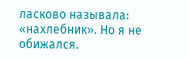ласково называла: «нахлебник». Но я не обижался.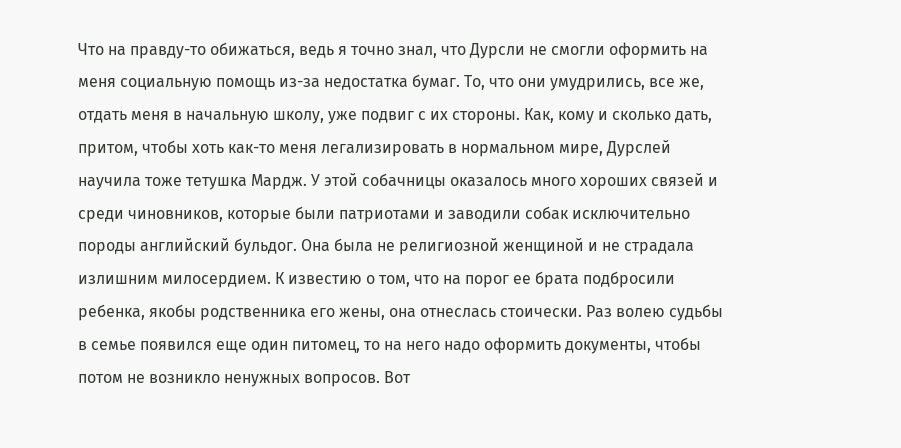Что на правду-то обижаться, ведь я точно знал, что Дурсли не смогли оформить на меня социальную помощь из-за недостатка бумаг. То, что они умудрились, все же, отдать меня в начальную школу, уже подвиг с их стороны. Как, кому и сколько дать, притом, чтобы хоть как-то меня легализировать в нормальном мире, Дурслей научила тоже тетушка Мардж. У этой собачницы оказалось много хороших связей и среди чиновников, которые были патриотами и заводили собак исключительно породы английский бульдог. Она была не религиозной женщиной и не страдала излишним милосердием. К известию о том, что на порог ее брата подбросили ребенка, якобы родственника его жены, она отнеслась стоически. Раз волею судьбы в семье появился еще один питомец, то на него надо оформить документы, чтобы потом не возникло ненужных вопросов. Вот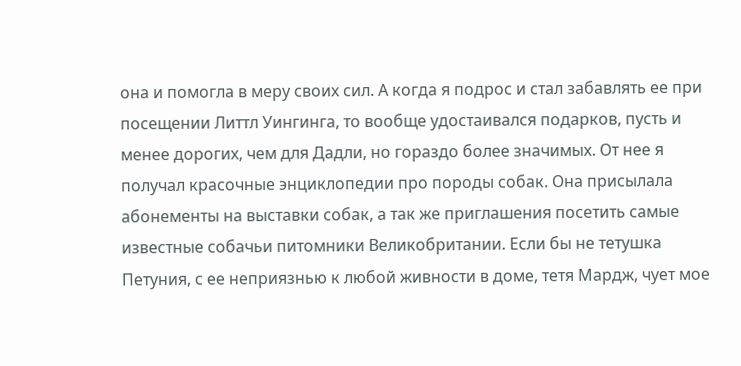она и помогла в меру своих сил. А когда я подрос и стал забавлять ее при посещении Литтл Уингинга, то вообще удостаивался подарков, пусть и менее дорогих, чем для Дадли, но гораздо более значимых. От нее я получал красочные энциклопедии про породы собак. Она присылала абонементы на выставки собак, а так же приглашения посетить самые известные собачьи питомники Великобритании. Если бы не тетушка Петуния, с ее неприязнью к любой живности в доме, тетя Мардж, чует мое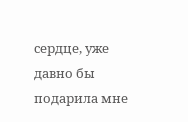сердце, уже давно бы подарила мне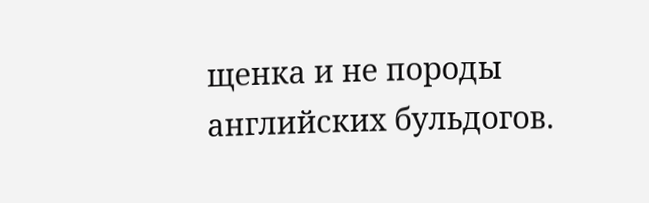щенка и не породы английских бульдогов.